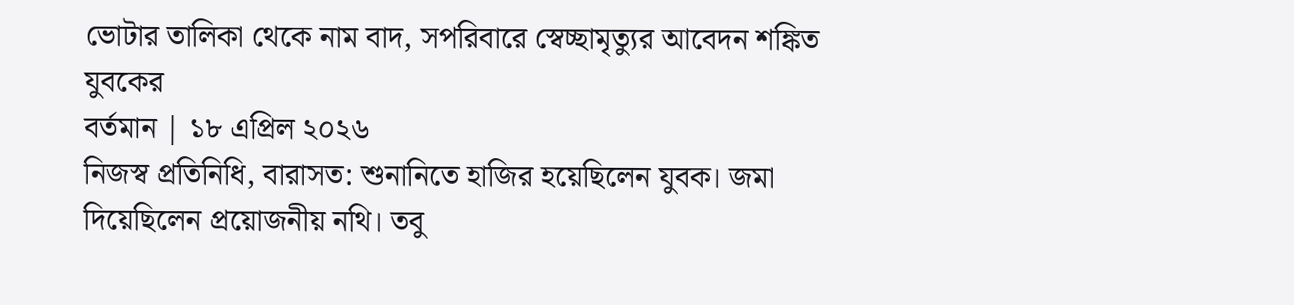ভোটার তালিকা থেকে নাম বাদ, সপরিবারে স্বেচ্ছামৃত্যুর আবেদন শঙ্কিত যুবকের
বর্তমান | ১৮ এপ্রিল ২০২৬
নিজস্ব প্রতিনিধি, বারাসত: শুনানিতে হাজির হয়েছিলেন যুবক। জমা দিয়েছিলেন প্রয়োজনীয় নথি। তবু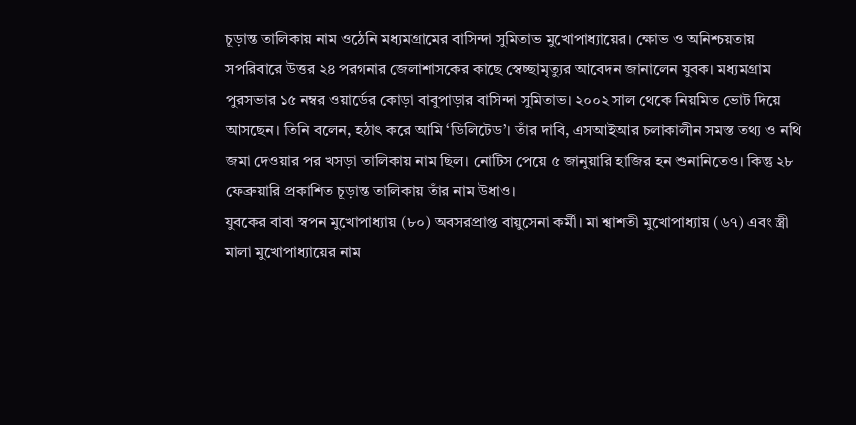চূড়ান্ত তালিকায় নাম ওঠেনি মধ্যমগ্রামের বাসিন্দা সুমিতাভ মুখোপাধ্যায়ের। ক্ষোভ ও অনিশ্চয়তায় সপরিবারে উত্তর ২৪ পরগনার জেলাশাসকের কাছে স্বেচ্ছামৃত্যুর আবেদন জানালেন যুবক। মধ্যমগ্রাম পুরসভার ১৫ নম্বর ওয়ার্ডের কোড়া বাবুপাড়ার বাসিন্দা সুমিতাভ। ২০০২ সাল থেকে নিয়মিত ভোট দিয়ে আসছেন। তিনি বলেন, হঠাৎ করে আমি ‘ডিলিটেড’। তাঁর দাবি, এসআইআর চলাকালীন সমস্ত তথ্য ও নথি জমা দেওয়ার পর খসড়া তালিকায় নাম ছিল। নোটিস পেয়ে ৫ জানুয়ারি হাজির হন শুনানিতেও। কিন্তু ২৮ ফেব্রুয়ারি প্রকাশিত চূড়ান্ত তালিকায় তাঁর নাম উধাও।
যুবকের বাবা স্বপন মুখোপাধ্যায় (৮০) অবসরপ্রাপ্ত বায়ুসেনা কর্মী। মা শ্বাশতী মুখোপাধ্যায় (৬৭) এবং স্ত্রী মালা মুখোপাধ্যায়ের নাম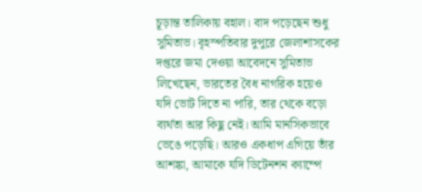চূড়ান্ত তালিকায় বহাল। বাদ পড়েছেন শুধু সুমিতাভ। বৃহস্পতিবার দুপুরে জেলাশাসকের দপ্তরে জমা দেওয়া আবেদনে সুমিতাভ লিখেছেন, ভারতের বৈধ নাগরিক হয়েও যদি ভোট দিতে না পারি, তার থেকে বড়ো ব্যর্থতা আর কিছু নেই। আমি মানসিকভাবে ভেঙে পড়েছি। আরও একধাপ এগিয়ে তাঁর আশঙ্কা, আমাকে যদি ডিটেনশন ক্যাম্পে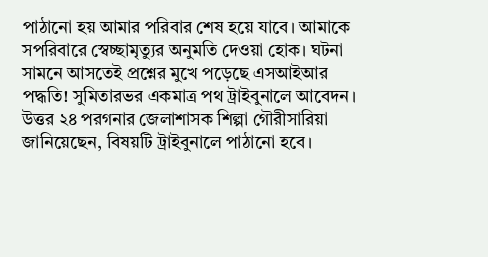পাঠানো হয় আমার পরিবার শেষ হয়ে যাবে। আমাকে সপরিবারে স্বেচ্ছামৃত্যুর অনুমতি দেওয়া হোক। ঘটনা সামনে আসতেই প্রশ্নের মুখে পড়েছে এসআইআর পদ্ধতি! সুমিতারভর একমাত্র পথ ট্রাইবুনালে আবেদন। উত্তর ২৪ পরগনার জেলাশাসক শিল্পা গৌরীসারিয়া জানিয়েছেন, বিষয়টি ট্রাইবুনালে পাঠানো হবে।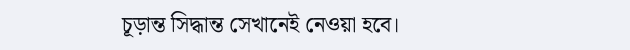চূড়ান্ত সিদ্ধান্ত সেখানেই নেওয়া হবে।